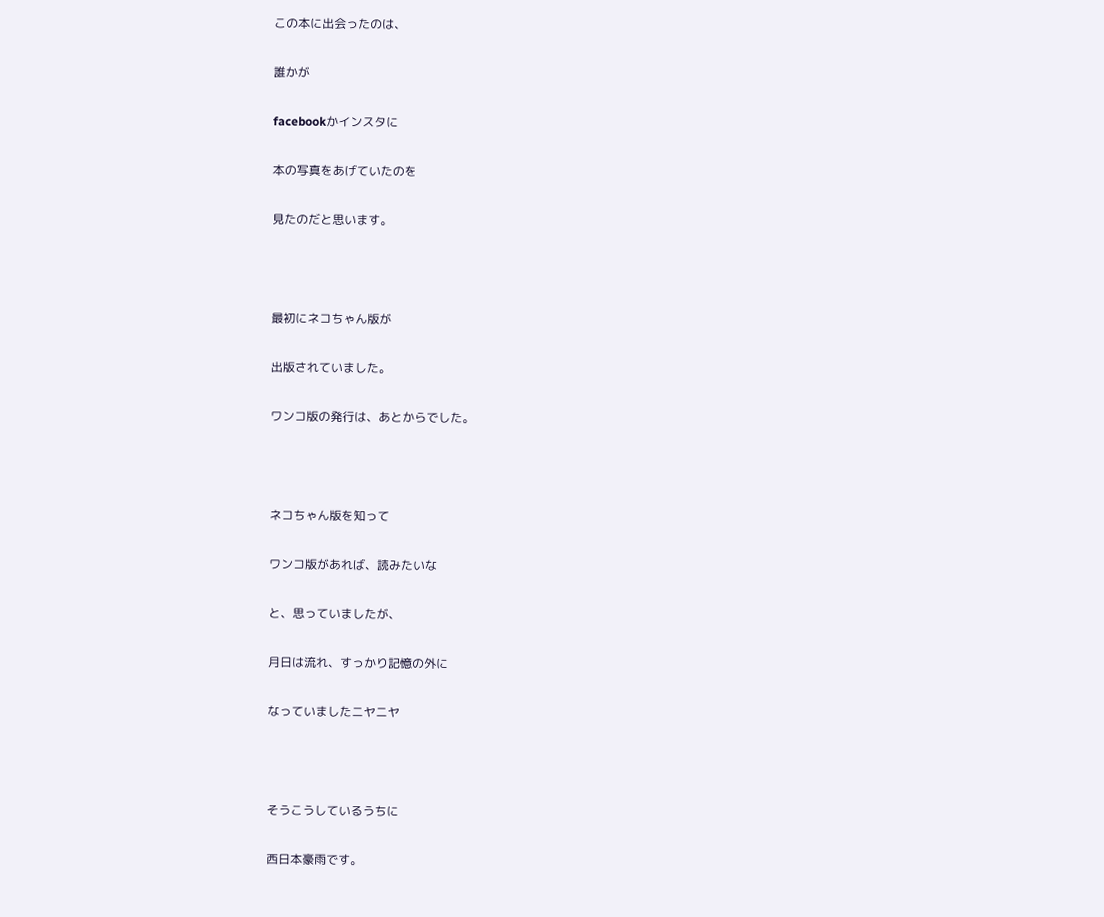この本に出会ったのは、

誰かが

facebookかインスタに

本の写真をあげていたのを

見たのだと思います。



最初にネコちゃん版が

出版されていました。

ワンコ版の発行は、あとからでした。



ネコちゃん版を知って

ワンコ版があれば、読みたいな

と、思っていましたが、

月日は流れ、すっかり記憶の外に

なっていましたニヤニヤ



そうこうしているうちに

西日本豪雨です。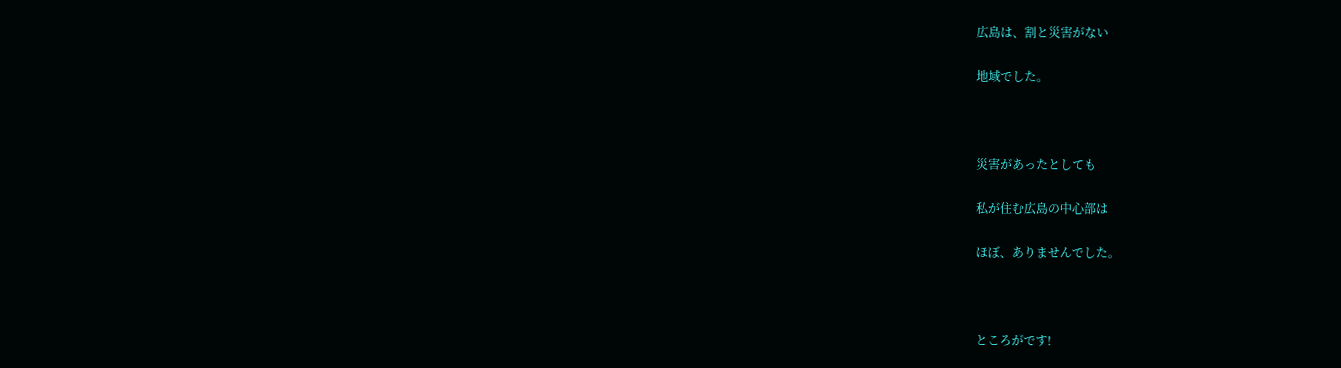広島は、割と災害がない

地域でした。



災害があったとしても

私が住む広島の中心部は

ほぼ、ありませんでした。



ところがです!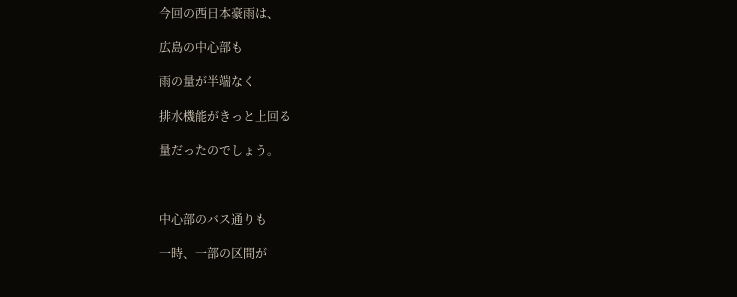今回の西日本豪雨は、

広島の中心部も

雨の量が半端なく

排水機能がきっと上回る

量だったのでしょう。



中心部のバス通りも

一時、一部の区間が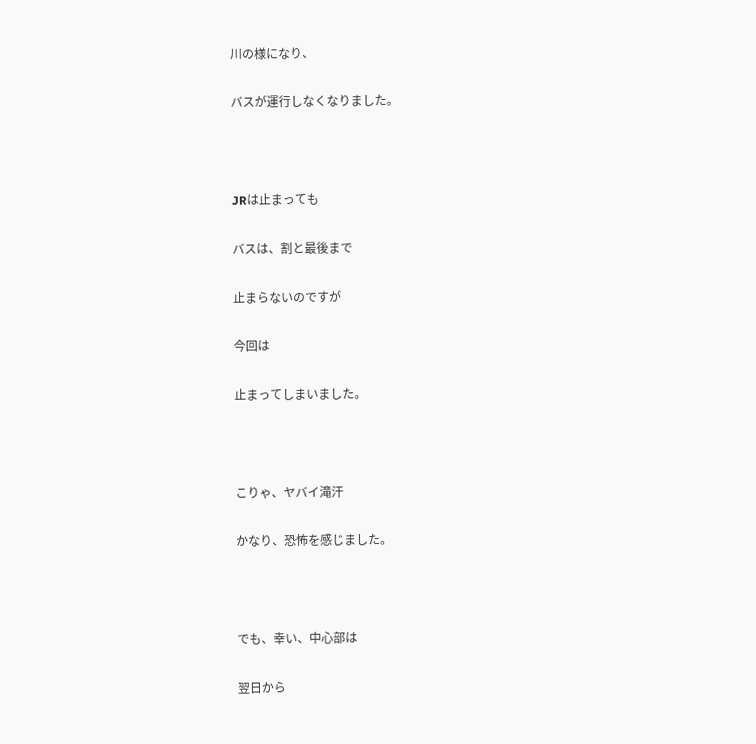川の様になり、

バスが運行しなくなりました。



JRは止まっても

バスは、割と最後まで

止まらないのですが

今回は

止まってしまいました。



こりゃ、ヤバイ滝汗

かなり、恐怖を感じました。



でも、幸い、中心部は

翌日から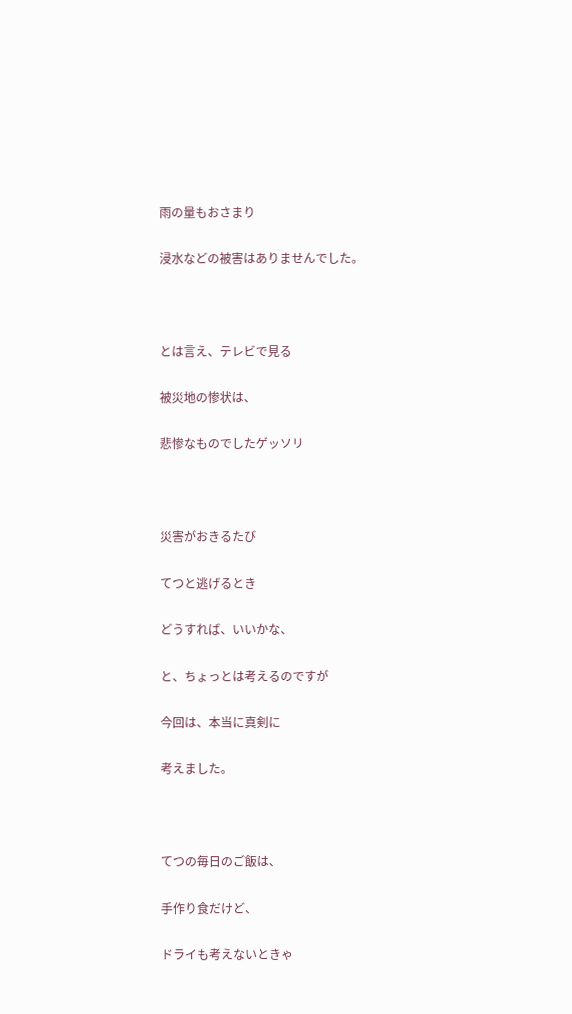雨の量もおさまり

浸水などの被害はありませんでした。



とは言え、テレビで見る

被災地の惨状は、

悲惨なものでしたゲッソリ



災害がおきるたび

てつと逃げるとき

どうすれば、いいかな、

と、ちょっとは考えるのですが

今回は、本当に真剣に

考えました。



てつの毎日のご飯は、

手作り食だけど、

ドライも考えないときゃ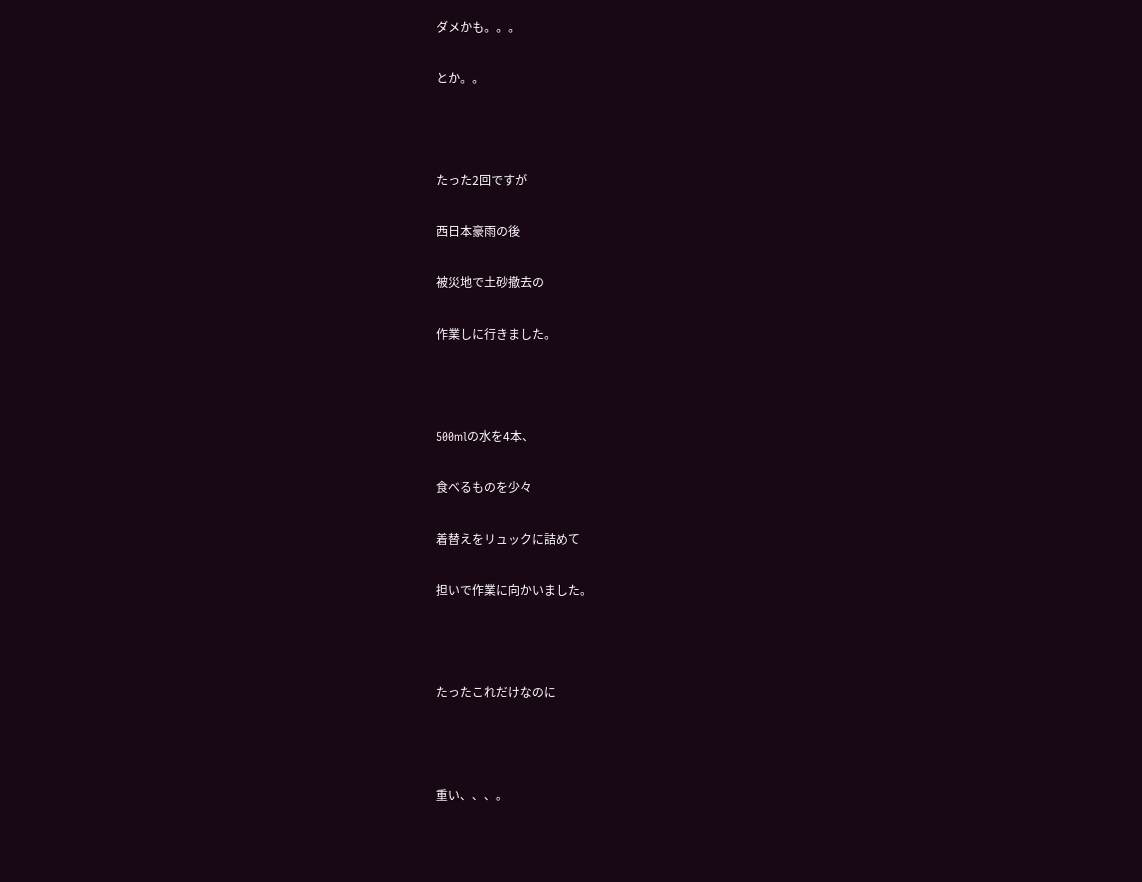ダメかも。。。

とか。。



たった2回ですが

西日本豪雨の後

被災地で土砂撤去の

作業しに行きました。



500mlの水を4本、

食べるものを少々

着替えをリュックに詰めて

担いで作業に向かいました。



たったこれだけなのに



重い、、、。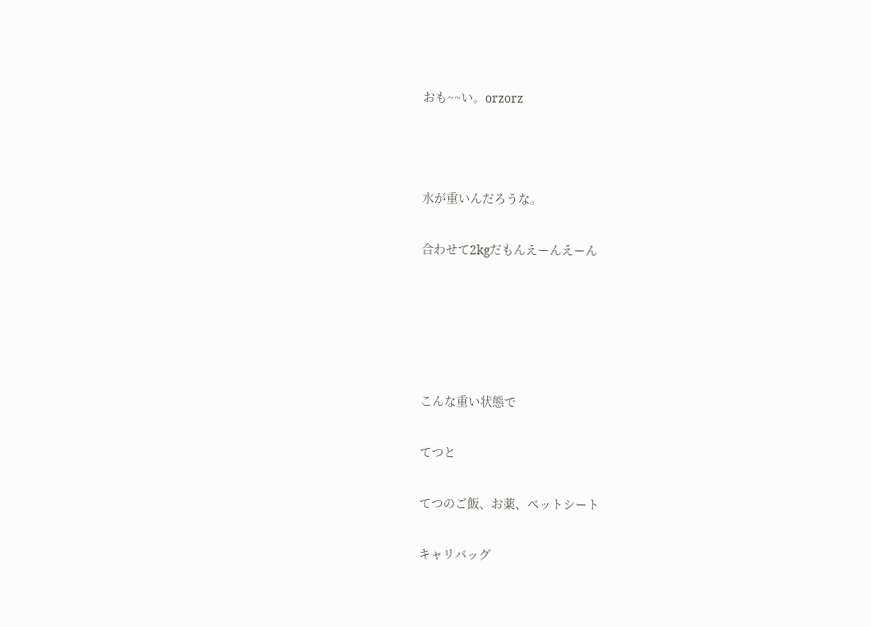おも~~い。orzorz



水が重いんだろうな。

合わせて2kgだもんえーんえーん





こんな重い状態で

てつと

てつのご飯、お薬、ペットシート

キャリバッグ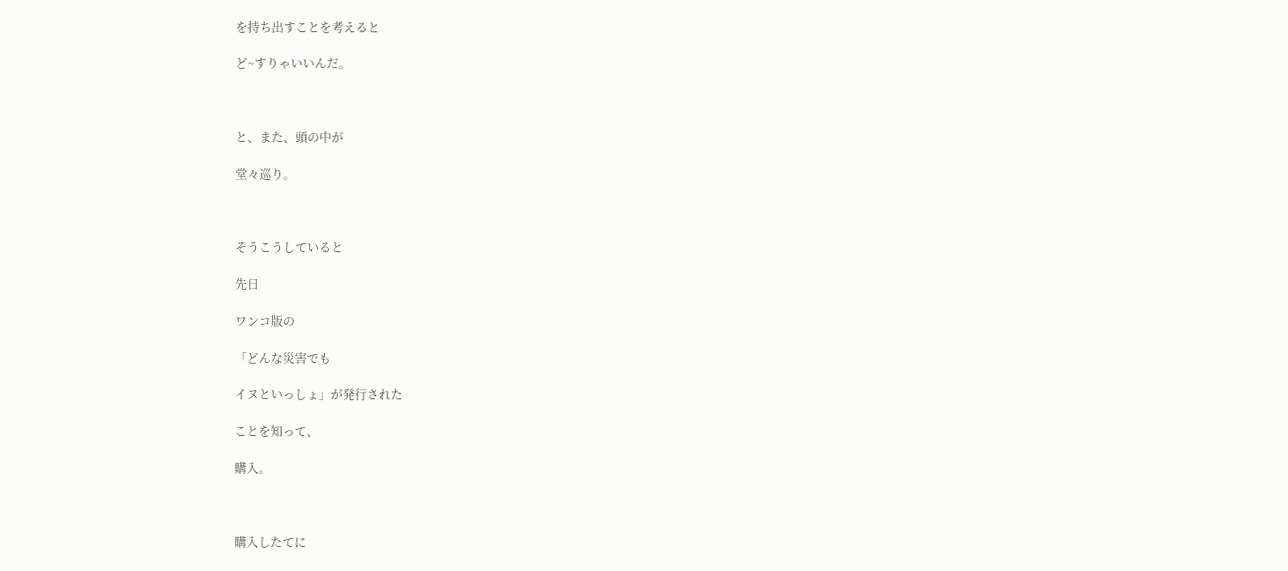を持ち出すことを考えると

ど~すりゃいいんだ。



と、また、頭の中が

堂々巡り。



そうこうしていると

先日

ワンコ版の

「どんな災害でも

イヌといっしょ」が発行された

ことを知って、

購入。



購入したてに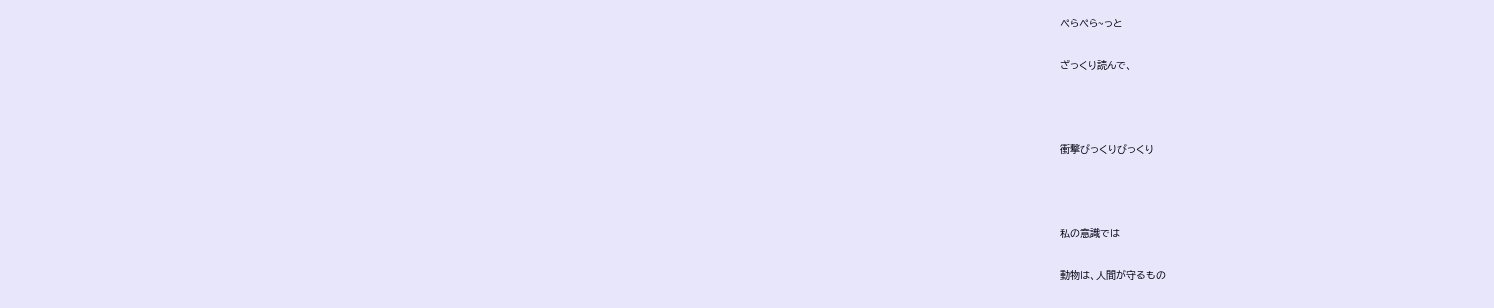ぺらぺら~っと

ざっくり読んで、



衝撃びっくりびっくり



私の意識では

動物は、人間が守るもの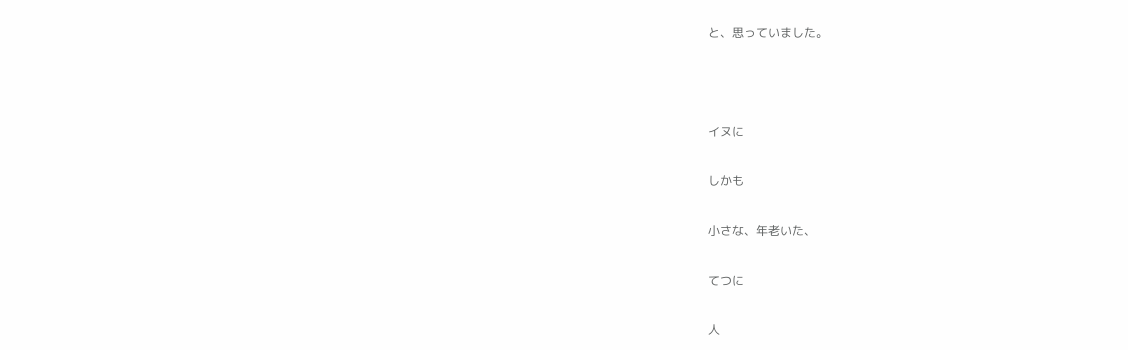と、思っていました。



イヌに

しかも

小さな、年老いた、

てつに

人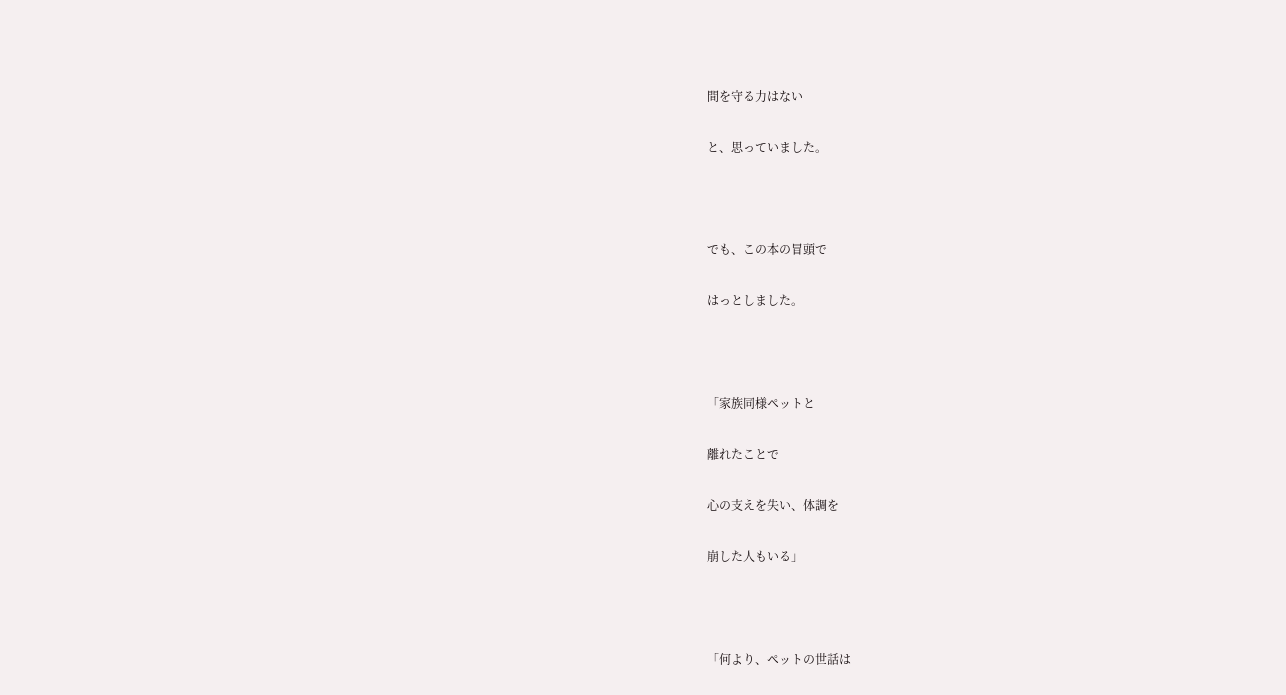間を守る力はない

と、思っていました。



でも、この本の冒頭で

はっとしました。



「家族同様ペットと

離れたことで

心の支えを失い、体調を

崩した人もいる」



「何より、ペットの世話は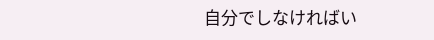自分でしなければい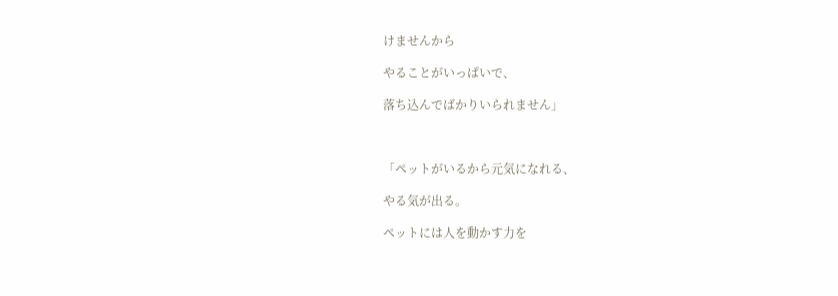けませんから

やることがいっぱいで、

落ち込んでばかりいられません」



「ペットがいるから元気になれる、

やる気が出る。

ペットには人を動かす力を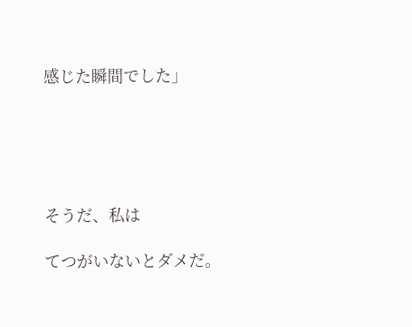感じた瞬間でした」





そうだ、私は

てつがいないとダメだ。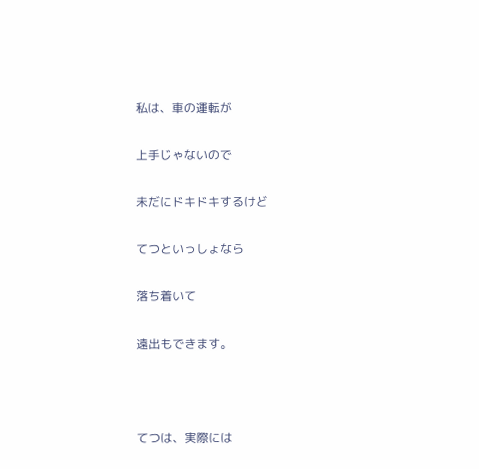私は、車の運転が

上手じゃないので

未だにドキドキするけど

てつといっしょなら

落ち着いて

遠出もできます。



てつは、実際には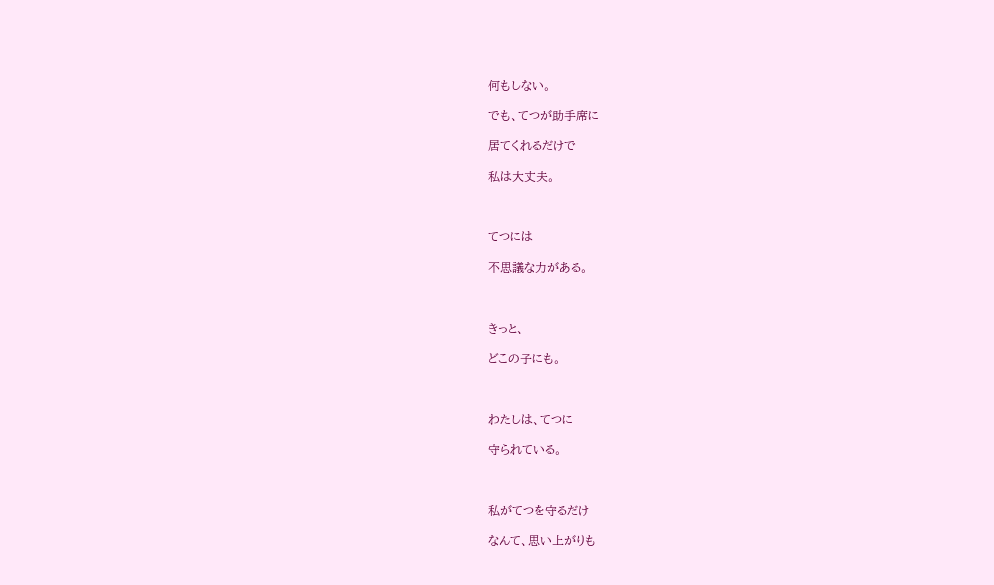何もしない。

でも、てつが助手席に

居てくれるだけで

私は大丈夫。



てつには

不思議な力がある。



きっと、

どこの子にも。



わたしは、てつに

守られている。



私がてつを守るだけ

なんて、思い上がりも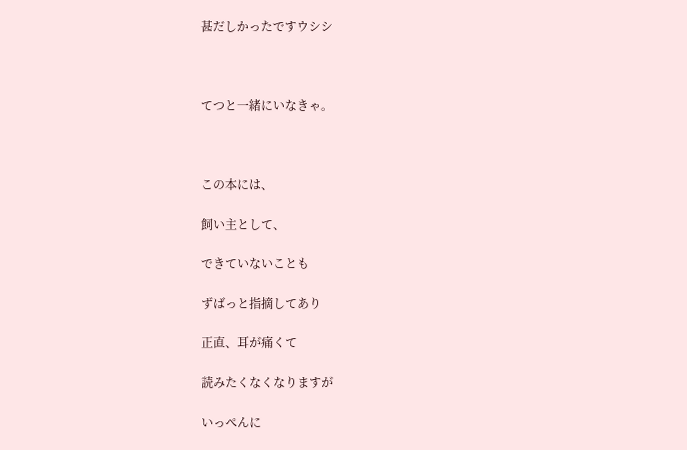甚だしかったですウシシ



てつと一緒にいなきゃ。



この本には、

飼い主として、

できていないことも

ずばっと指摘してあり

正直、耳が痛くて

読みたくなくなりますが

いっぺんに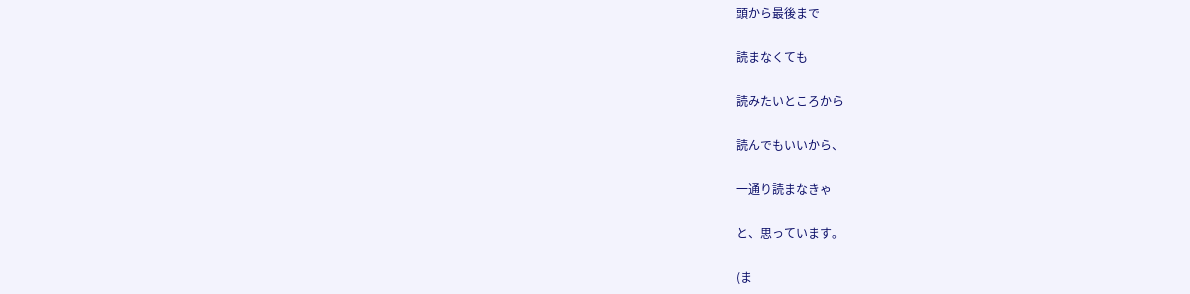頭から最後まで

読まなくても

読みたいところから

読んでもいいから、

一通り読まなきゃ

と、思っています。

(ま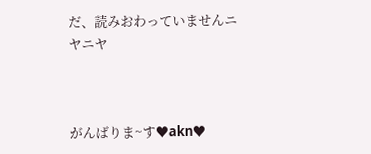だ、読みおわっていませんニヤニヤ



がんばりま~す♥akn♥